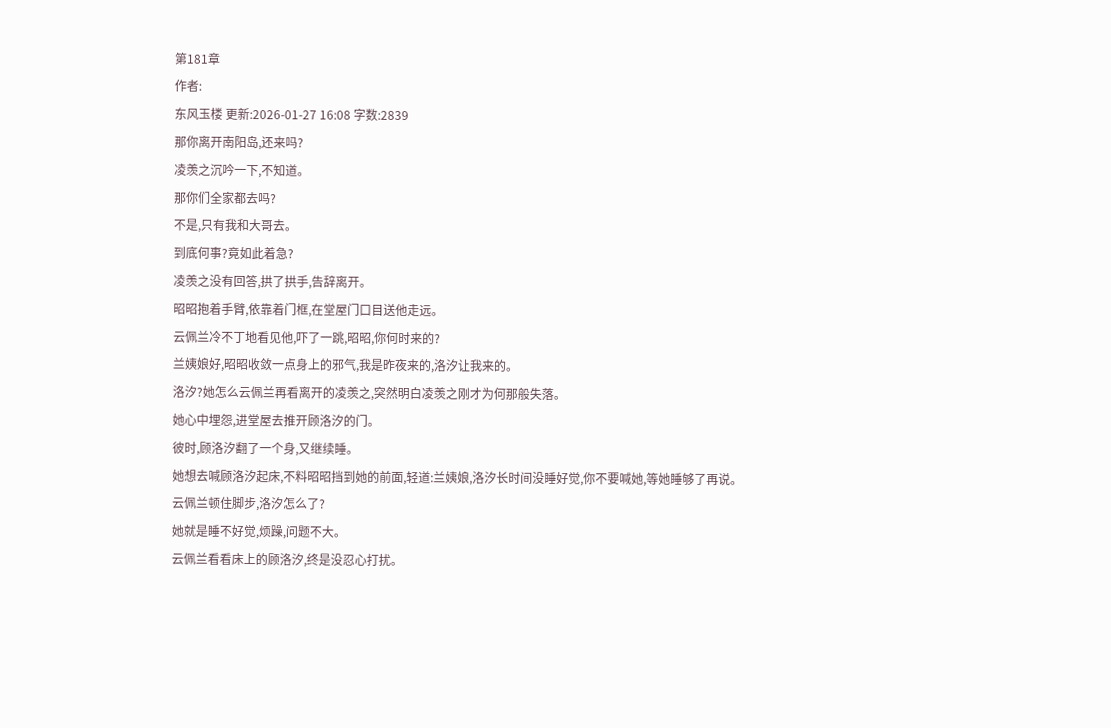第181章
作者:
东风玉楼 更新:2026-01-27 16:08 字数:2839
那你离开南阳岛,还来吗?
凌羡之沉吟一下,不知道。
那你们全家都去吗?
不是,只有我和大哥去。
到底何事?竟如此着急?
凌羡之没有回答,拱了拱手,告辞离开。
昭昭抱着手臂,依靠着门框,在堂屋门口目送他走远。
云佩兰冷不丁地看见他,吓了一跳,昭昭,你何时来的?
兰姨娘好,昭昭收敛一点身上的邪气,我是昨夜来的,洛汐让我来的。
洛汐?她怎么云佩兰再看离开的凌羡之,突然明白凌羡之刚才为何那般失落。
她心中埋怨,进堂屋去推开顾洛汐的门。
彼时,顾洛汐翻了一个身,又继续睡。
她想去喊顾洛汐起床,不料昭昭挡到她的前面,轻道:兰姨娘,洛汐长时间没睡好觉,你不要喊她,等她睡够了再说。
云佩兰顿住脚步,洛汐怎么了?
她就是睡不好觉,烦躁,问题不大。
云佩兰看看床上的顾洛汐,终是没忍心打扰。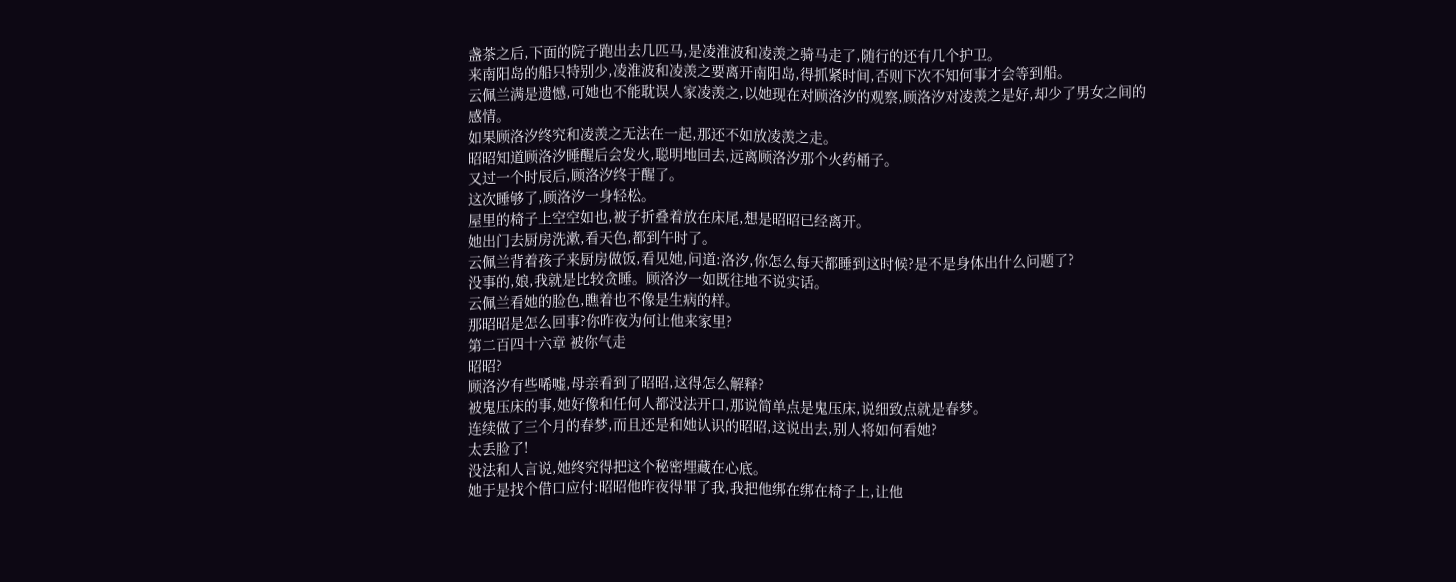盏茶之后,下面的院子跑出去几匹马,是凌淮波和凌羡之骑马走了,随行的还有几个护卫。
来南阳岛的船只特别少,凌淮波和凌羡之要离开南阳岛,得抓紧时间,否则下次不知何事才会等到船。
云佩兰满是遗憾,可她也不能耽误人家凌羡之,以她现在对顾洛汐的观察,顾洛汐对凌羡之是好,却少了男女之间的感情。
如果顾洛汐终究和凌羡之无法在一起,那还不如放凌羡之走。
昭昭知道顾洛汐睡醒后会发火,聪明地回去,远离顾洛汐那个火药桶子。
又过一个时辰后,顾洛汐终于醒了。
这次睡够了,顾洛汐一身轻松。
屋里的椅子上空空如也,被子折叠着放在床尾,想是昭昭已经离开。
她出门去厨房洗漱,看天色,都到午时了。
云佩兰背着孩子来厨房做饭,看见她,问道:洛汐,你怎么每天都睡到这时候?是不是身体出什么问题了?
没事的,娘,我就是比较贪睡。顾洛汐一如既往地不说实话。
云佩兰看她的脸色,瞧着也不像是生病的样。
那昭昭是怎么回事?你昨夜为何让他来家里?
第二百四十六章 被你气走
昭昭?
顾洛汐有些唏嘘,母亲看到了昭昭,这得怎么解释?
被鬼压床的事,她好像和任何人都没法开口,那说简单点是鬼压床,说细致点就是春梦。
连续做了三个月的春梦,而且还是和她认识的昭昭,这说出去,别人将如何看她?
太丢脸了!
没法和人言说,她终究得把这个秘密埋藏在心底。
她于是找个借口应付:昭昭他昨夜得罪了我,我把他绑在绑在椅子上,让他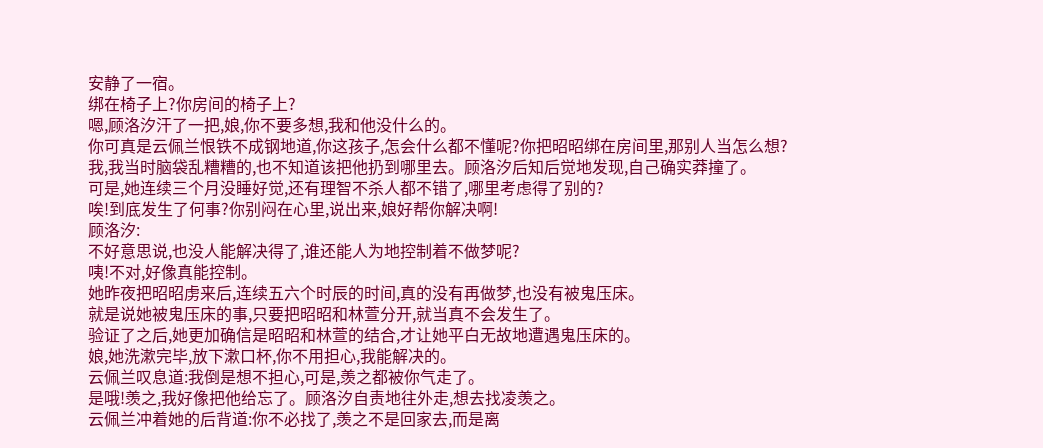安静了一宿。
绑在椅子上?你房间的椅子上?
嗯,顾洛汐汗了一把,娘,你不要多想,我和他没什么的。
你可真是云佩兰恨铁不成钢地道,你这孩子,怎会什么都不懂呢?你把昭昭绑在房间里,那别人当怎么想?
我,我当时脑袋乱糟糟的,也不知道该把他扔到哪里去。顾洛汐后知后觉地发现,自己确实莽撞了。
可是,她连续三个月没睡好觉,还有理智不杀人都不错了,哪里考虑得了别的?
唉!到底发生了何事?你别闷在心里,说出来,娘好帮你解决啊!
顾洛汐:
不好意思说,也没人能解决得了,谁还能人为地控制着不做梦呢?
咦!不对,好像真能控制。
她昨夜把昭昭虏来后,连续五六个时辰的时间,真的没有再做梦,也没有被鬼压床。
就是说她被鬼压床的事,只要把昭昭和林萱分开,就当真不会发生了。
验证了之后,她更加确信是昭昭和林萱的结合,才让她平白无故地遭遇鬼压床的。
娘,她洗漱完毕,放下漱口杯,你不用担心,我能解决的。
云佩兰叹息道:我倒是想不担心,可是,羡之都被你气走了。
是哦!羡之,我好像把他给忘了。顾洛汐自责地往外走,想去找凌羡之。
云佩兰冲着她的后背道:你不必找了,羡之不是回家去,而是离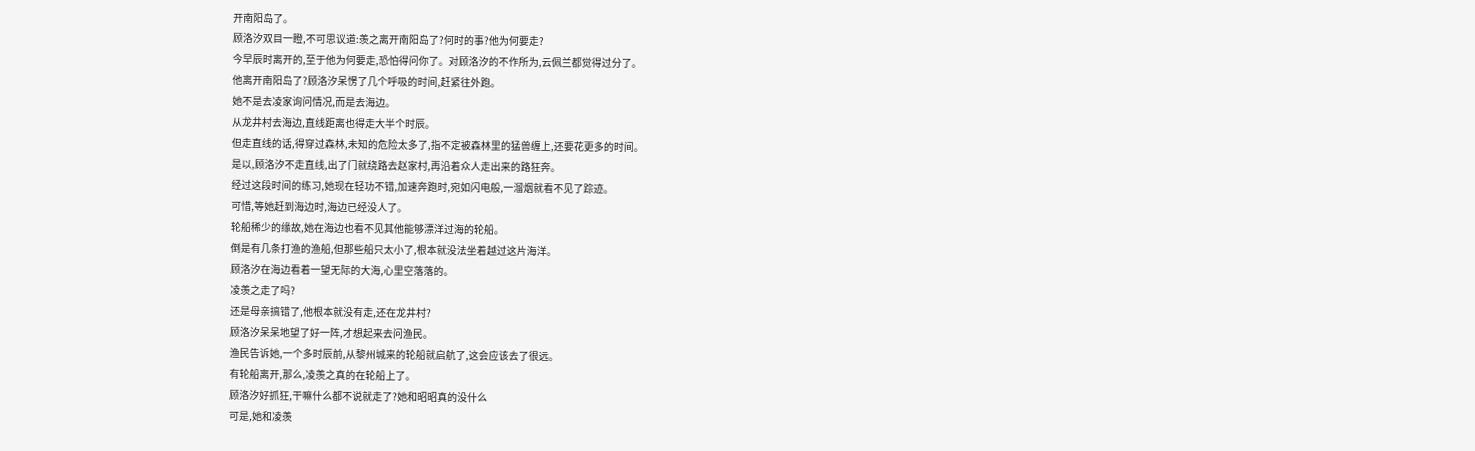开南阳岛了。
顾洛汐双目一瞪,不可思议道:羡之离开南阳岛了?何时的事?他为何要走?
今早辰时离开的,至于他为何要走,恐怕得问你了。对顾洛汐的不作所为,云佩兰都觉得过分了。
他离开南阳岛了?顾洛汐呆愣了几个呼吸的时间,赶紧往外跑。
她不是去凌家询问情况,而是去海边。
从龙井村去海边,直线距离也得走大半个时辰。
但走直线的话,得穿过森林,未知的危险太多了,指不定被森林里的猛兽缠上,还要花更多的时间。
是以,顾洛汐不走直线,出了门就绕路去赵家村,再沿着众人走出来的路狂奔。
经过这段时间的练习,她现在轻功不错,加速奔跑时,宛如闪电般,一溜烟就看不见了踪迹。
可惜,等她赶到海边时,海边已经没人了。
轮船稀少的缘故,她在海边也看不见其他能够漂洋过海的轮船。
倒是有几条打渔的渔船,但那些船只太小了,根本就没法坐着越过这片海洋。
顾洛汐在海边看着一望无际的大海,心里空落落的。
凌羡之走了吗?
还是母亲搞错了,他根本就没有走,还在龙井村?
顾洛汐呆呆地望了好一阵,才想起来去问渔民。
渔民告诉她,一个多时辰前,从黎州城来的轮船就启航了,这会应该去了很远。
有轮船离开,那么,凌羡之真的在轮船上了。
顾洛汐好抓狂,干嘛什么都不说就走了?她和昭昭真的没什么
可是,她和凌羡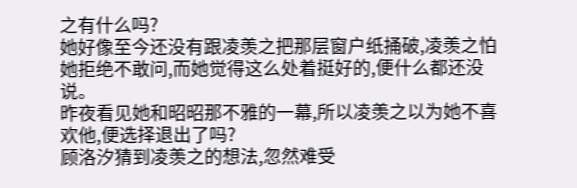之有什么吗?
她好像至今还没有跟凌羡之把那层窗户纸捅破,凌羡之怕她拒绝不敢问,而她觉得这么处着挺好的,便什么都还没说。
昨夜看见她和昭昭那不雅的一幕,所以凌羡之以为她不喜欢他,便选择退出了吗?
顾洛汐猜到凌羡之的想法,忽然难受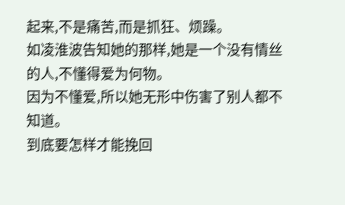起来,不是痛苦,而是抓狂、烦躁。
如凌淮波告知她的那样,她是一个没有情丝的人,不懂得爱为何物。
因为不懂爱,所以她无形中伤害了别人都不知道。
到底要怎样才能挽回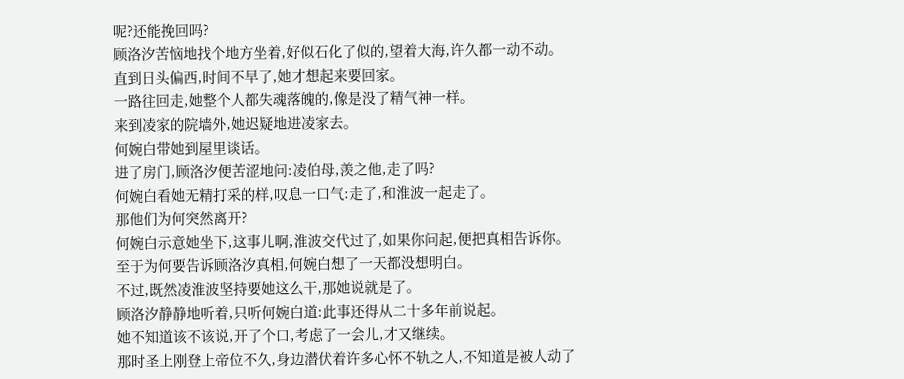呢?还能挽回吗?
顾洛汐苦恼地找个地方坐着,好似石化了似的,望着大海,许久都一动不动。
直到日头偏西,时间不早了,她才想起来要回家。
一路往回走,她整个人都失魂落魄的,像是没了精气神一样。
来到凌家的院墙外,她迟疑地进凌家去。
何婉白带她到屋里谈话。
进了房门,顾洛汐便苦涩地问:凌伯母,羡之他,走了吗?
何婉白看她无精打采的样,叹息一口气:走了,和淮波一起走了。
那他们为何突然离开?
何婉白示意她坐下,这事儿啊,淮波交代过了,如果你问起,便把真相告诉你。
至于为何要告诉顾洛汐真相,何婉白想了一天都没想明白。
不过,既然凌淮波坚持要她这么干,那她说就是了。
顾洛汐静静地听着,只听何婉白道:此事还得从二十多年前说起。
她不知道该不该说,开了个口,考虑了一会儿,才又继续。
那时圣上刚登上帝位不久,身边潜伏着许多心怀不轨之人,不知道是被人动了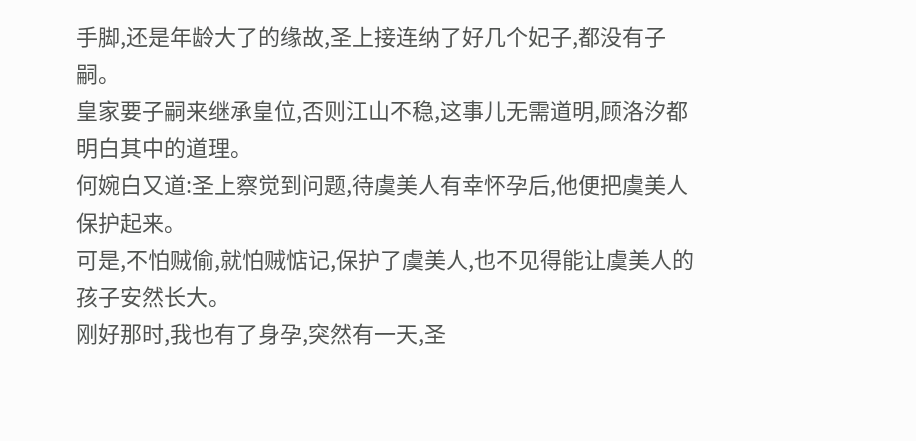手脚,还是年龄大了的缘故,圣上接连纳了好几个妃子,都没有子嗣。
皇家要子嗣来继承皇位,否则江山不稳,这事儿无需道明,顾洛汐都明白其中的道理。
何婉白又道:圣上察觉到问题,待虞美人有幸怀孕后,他便把虞美人保护起来。
可是,不怕贼偷,就怕贼惦记,保护了虞美人,也不见得能让虞美人的孩子安然长大。
刚好那时,我也有了身孕,突然有一天,圣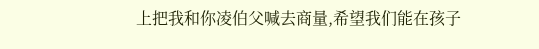上把我和你凌伯父喊去商量,希望我们能在孩子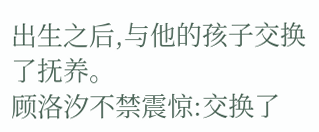出生之后,与他的孩子交换了抚养。
顾洛汐不禁震惊:交换了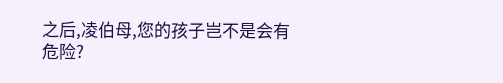之后,凌伯母,您的孩子岂不是会有危险?